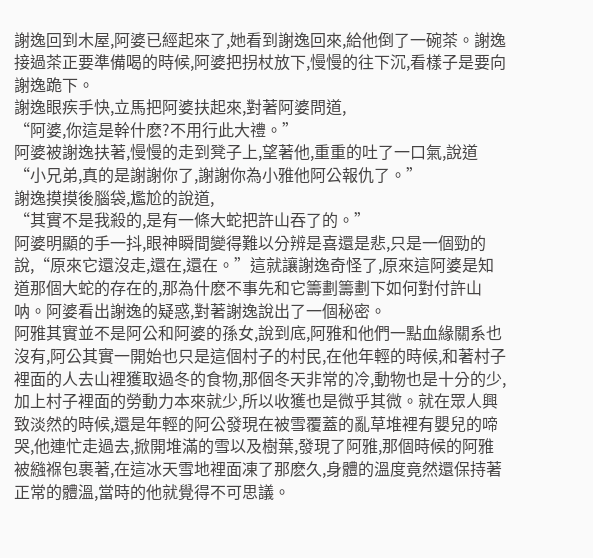謝逸回到木屋,阿婆已經起來了,她看到謝逸回來,給他倒了一碗茶。謝逸接過茶正要準備喝的時候,阿婆把拐杖放下,慢慢的往下沉,看樣子是要向謝逸跪下。
謝逸眼疾手快,立馬把阿婆扶起來,對著阿婆問道,
“阿婆,你這是幹什麽?不用行此大禮。”
阿婆被謝逸扶著,慢慢的走到凳子上,望著他,重重的吐了一口氣,說道
“小兄弟,真的是謝謝你了,謝謝你為小雅他阿公報仇了。”
謝逸摸摸後腦袋,尷尬的說道,
“其實不是我殺的,是有一條大蛇把許山吞了的。”
阿婆明顯的手一抖,眼神瞬間變得難以分辨是喜還是悲,只是一個勁的說,“原來它還沒走,還在,還在。”這就讓謝逸奇怪了,原來這阿婆是知道那個大蛇的存在的,那為什麽不事先和它籌劃籌劃下如何對付許山呐。阿婆看出謝逸的疑惑,對著謝逸說出了一個秘密。
阿雅其實並不是阿公和阿婆的孫女,說到底,阿雅和他們一點血緣關系也沒有,阿公其實一開始也只是這個村子的村民,在他年輕的時候,和著村子裡面的人去山裡獲取過冬的食物,那個冬天非常的冷,動物也是十分的少,加上村子裡面的勞動力本來就少,所以收獲也是微乎其微。就在眾人興致淡然的時候,還是年輕的阿公發現在被雪覆蓋的亂草堆裡有嬰兒的啼哭,他連忙走過去,掀開堆滿的雪以及樹葉,發現了阿雅,那個時候的阿雅被繈褓包裹著,在這冰天雪地裡面凍了那麽久,身體的溫度竟然還保持著正常的體溫,當時的他就覺得不可思議。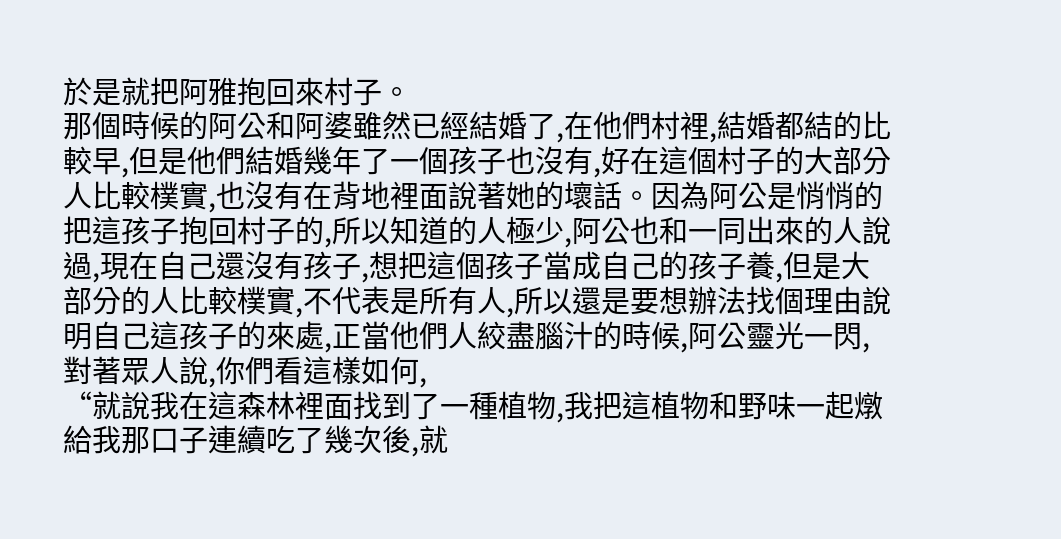於是就把阿雅抱回來村子。
那個時候的阿公和阿婆雖然已經結婚了,在他們村裡,結婚都結的比較早,但是他們結婚幾年了一個孩子也沒有,好在這個村子的大部分人比較樸實,也沒有在背地裡面說著她的壞話。因為阿公是悄悄的把這孩子抱回村子的,所以知道的人極少,阿公也和一同出來的人說過,現在自己還沒有孩子,想把這個孩子當成自己的孩子養,但是大部分的人比較樸實,不代表是所有人,所以還是要想辦法找個理由說明自己這孩子的來處,正當他們人絞盡腦汁的時候,阿公靈光一閃,對著眾人說,你們看這樣如何,
“就說我在這森林裡面找到了一種植物,我把這植物和野味一起燉給我那口子連續吃了幾次後,就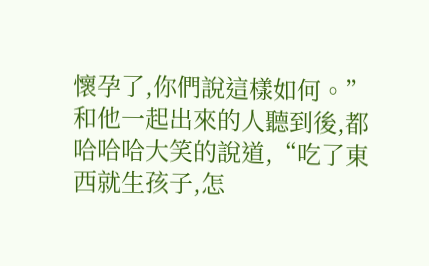懷孕了,你們說這樣如何。”
和他一起出來的人聽到後,都哈哈哈大笑的說道,“吃了東西就生孩子,怎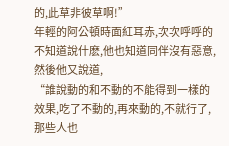的,此草非彼草啊!”
年輕的阿公頓時面紅耳赤,次次呼呼的不知道說什麽,他也知道同伴沒有惡意,然後他又說道,
“誰說動的和不動的不能得到一樣的效果,吃了不動的,再來動的,不就行了,那些人也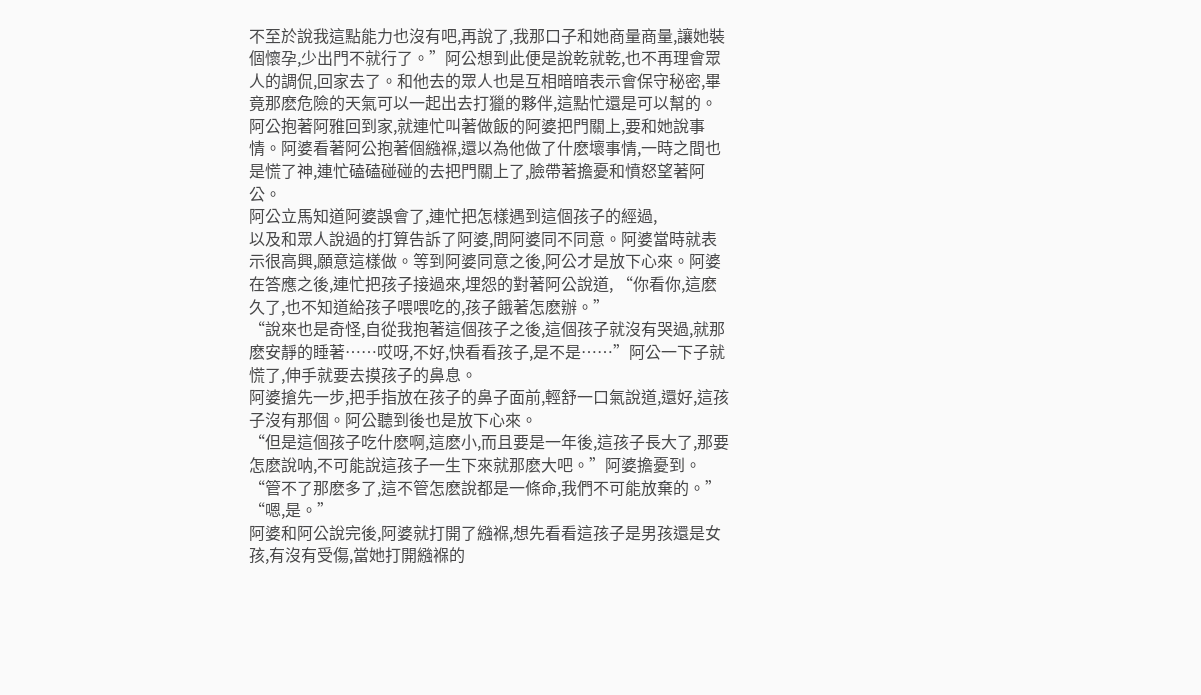不至於說我這點能力也沒有吧,再說了,我那口子和她商量商量,讓她裝個懷孕,少出門不就行了。”阿公想到此便是說乾就乾,也不再理會眾人的調侃,回家去了。和他去的眾人也是互相暗暗表示會保守秘密,畢竟那麽危險的天氣可以一起出去打獵的夥伴,這點忙還是可以幫的。
阿公抱著阿雅回到家,就連忙叫著做飯的阿婆把門關上,要和她說事情。阿婆看著阿公抱著個繈褓,還以為他做了什麽壞事情,一時之間也是慌了神,連忙磕磕碰碰的去把門關上了,臉帶著擔憂和憤怒望著阿公。
阿公立馬知道阿婆誤會了,連忙把怎樣遇到這個孩子的經過,
以及和眾人說過的打算告訴了阿婆,問阿婆同不同意。阿婆當時就表示很高興,願意這樣做。等到阿婆同意之後,阿公才是放下心來。阿婆在答應之後,連忙把孩子接過來,埋怨的對著阿公說道, “你看你,這麽久了,也不知道給孩子喂喂吃的,孩子餓著怎麽辦。”
“說來也是奇怪,自從我抱著這個孩子之後,這個孩子就沒有哭過,就那麽安靜的睡著……哎呀,不好,快看看孩子,是不是……”阿公一下子就慌了,伸手就要去摸孩子的鼻息。
阿婆搶先一步,把手指放在孩子的鼻子面前,輕舒一口氣說道,還好,這孩子沒有那個。阿公聽到後也是放下心來。
“但是這個孩子吃什麽啊,這麽小,而且要是一年後,這孩子長大了,那要怎麽說呐,不可能說這孩子一生下來就那麽大吧。”阿婆擔憂到。
“管不了那麽多了,這不管怎麽說都是一條命,我們不可能放棄的。”
“嗯,是。”
阿婆和阿公說完後,阿婆就打開了繈褓,想先看看這孩子是男孩還是女孩,有沒有受傷,當她打開繈褓的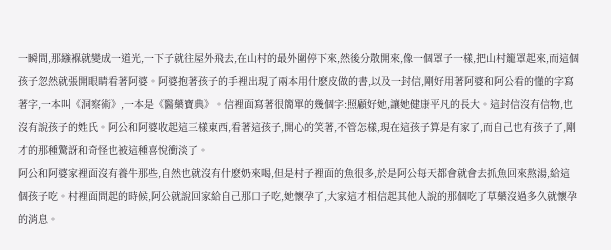一瞬間,那繈褓就變成一道光,一下子就往屋外飛去,在山村的最外圍停下來,然後分散開來,像一個罩子一樣,把山村籠罩起來,而這個孩子忽然就張開眼睛看著阿婆。阿婆抱著孩子的手裡出現了兩本用什麽皮做的書,以及一封信,剛好用著阿婆和阿公看的懂的字寫著字,一本叫《洞察術》,一本是《醫藥寶典》。信裡面寫著很簡單的幾個字:照顧好她,讓她健康平凡的長大。這封信沒有信物,也沒有說孩子的姓氏。阿公和阿婆收起這三樣東西,看著這孩子,開心的笑著,不管怎樣,現在這孩子算是有家了,而自己也有孩子了,剛才的那種驚訝和奇怪也被這種喜悅衝淡了。
阿公和阿婆家裡面沒有養牛那些,自然也就沒有什麽奶來喝,但是村子裡面的魚很多,於是阿公每天都會就會去抓魚回來熬湯,給這個孩子吃。村裡面問起的時候,阿公就說回家給自己那口子吃,她懷孕了,大家這才相信起其他人說的那個吃了草藥沒過多久就懷孕的消息。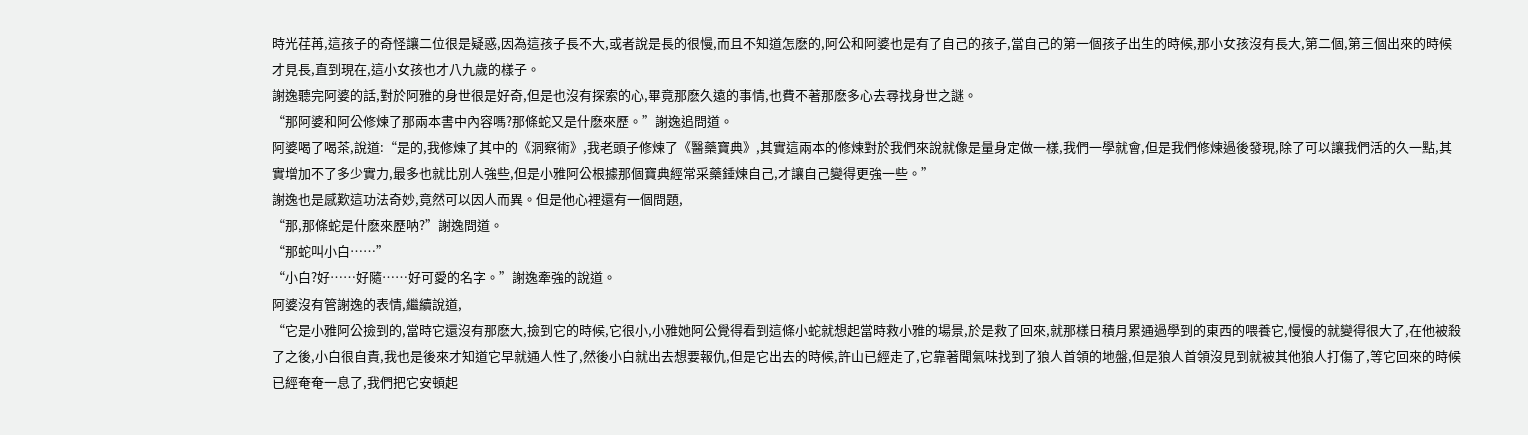時光荏苒,這孩子的奇怪讓二位很是疑惑,因為這孩子長不大,或者說是長的很慢,而且不知道怎麽的,阿公和阿婆也是有了自己的孩子,當自己的第一個孩子出生的時候,那小女孩沒有長大,第二個,第三個出來的時候才見長,直到現在,這小女孩也才八九歲的樣子。
謝逸聽完阿婆的話,對於阿雅的身世很是好奇,但是也沒有探索的心,畢竟那麽久遠的事情,也費不著那麽多心去尋找身世之謎。
“那阿婆和阿公修煉了那兩本書中內容嗎?那條蛇又是什麽來歷。”謝逸追問道。
阿婆喝了喝茶,說道:“是的,我修煉了其中的《洞察術》,我老頭子修煉了《醫藥寶典》,其實這兩本的修煉對於我們來說就像是量身定做一樣,我們一學就會,但是我們修煉過後發現,除了可以讓我們活的久一點,其實增加不了多少實力,最多也就比別人強些,但是小雅阿公根據那個寶典經常采藥錘煉自己,才讓自己變得更強一些。”
謝逸也是感歎這功法奇妙,竟然可以因人而異。但是他心裡還有一個問題,
“那,那條蛇是什麽來歷呐?”謝逸問道。
“那蛇叫小白……”
“小白?好……好隨……好可愛的名字。”謝逸牽強的說道。
阿婆沒有管謝逸的表情,繼續說道,
“它是小雅阿公撿到的,當時它還沒有那麽大,撿到它的時候,它很小,小雅她阿公覺得看到這條小蛇就想起當時救小雅的場景,於是救了回來,就那樣日積月累通過學到的東西的喂養它,慢慢的就變得很大了,在他被殺了之後,小白很自責,我也是後來才知道它早就通人性了,然後小白就出去想要報仇,但是它出去的時候,許山已經走了,它靠著聞氣味找到了狼人首領的地盤,但是狼人首領沒見到就被其他狼人打傷了,等它回來的時候已經奄奄一息了,我們把它安頓起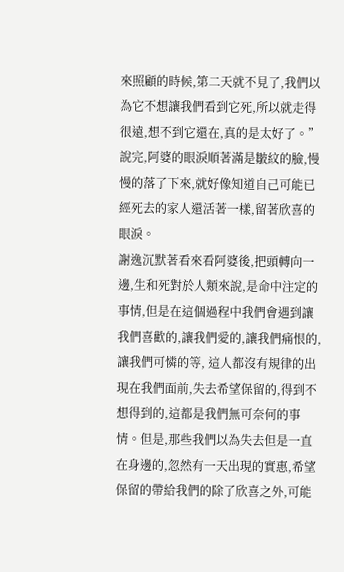來照顧的時候,第二天就不見了,我們以為它不想讓我們看到它死,所以就走得很遠,想不到它還在,真的是太好了。”說完,阿婆的眼淚順著滿是皺紋的臉,慢慢的落了下來,就好像知道自己可能已經死去的家人還活著一樣,留著欣喜的眼淚。
謝逸沉默著看來看阿婆後,把頭轉向一邊,生和死對於人類來說,是命中注定的事情,但是在這個過程中我們會遇到讓我們喜歡的,讓我們愛的,讓我們痛恨的,讓我們可憐的等, 這人都沒有規律的出現在我們面前,失去希望保留的,得到不想得到的,這都是我們無可奈何的事情。但是,那些我們以為失去但是一直在身邊的,忽然有一天出現的實惠,希望保留的帶給我們的除了欣喜之外,可能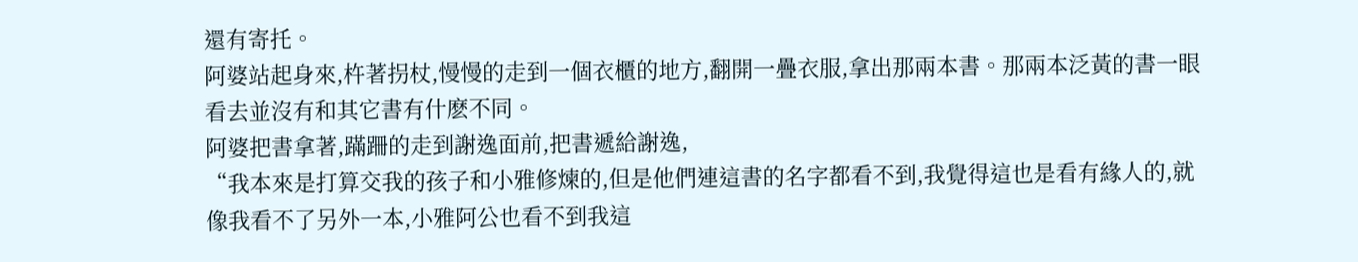還有寄托。
阿婆站起身來,杵著拐杖,慢慢的走到一個衣櫃的地方,翻開一疊衣服,拿出那兩本書。那兩本泛黃的書一眼看去並沒有和其它書有什麽不同。
阿婆把書拿著,蹣跚的走到謝逸面前,把書遞給謝逸,
“我本來是打算交我的孩子和小雅修煉的,但是他們連這書的名字都看不到,我覺得這也是看有緣人的,就像我看不了另外一本,小雅阿公也看不到我這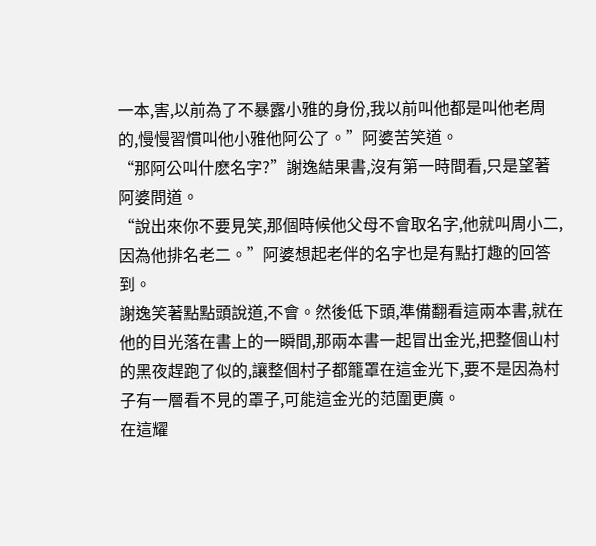一本,害,以前為了不暴露小雅的身份,我以前叫他都是叫他老周的,慢慢習慣叫他小雅他阿公了。”阿婆苦笑道。
“那阿公叫什麽名字?”謝逸結果書,沒有第一時間看,只是望著阿婆問道。
“說出來你不要見笑,那個時候他父母不會取名字,他就叫周小二,因為他排名老二。”阿婆想起老伴的名字也是有點打趣的回答到。
謝逸笑著點點頭說道,不會。然後低下頭,準備翻看這兩本書,就在他的目光落在書上的一瞬間,那兩本書一起冒出金光,把整個山村的黑夜趕跑了似的,讓整個村子都籠罩在這金光下,要不是因為村子有一層看不見的罩子,可能這金光的范圍更廣。
在這耀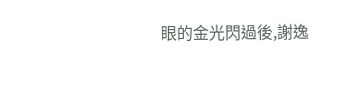眼的金光閃過後,謝逸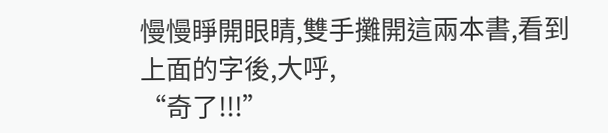慢慢睜開眼睛,雙手攤開這兩本書,看到上面的字後,大呼,
“奇了!!!”